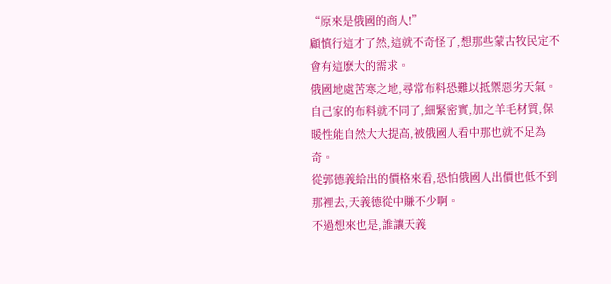“原來是俄國的商人!”
顧慎行這才了然,這就不奇怪了,想那些蒙古牧民定不會有這麽大的需求。
俄國地處苦寒之地,尋常布料恐難以抵禦惡劣天氣。自己家的布料就不同了,細緊密實,加之羊毛材質,保暖性能自然大大提高,被俄國人看中那也就不足為奇。
從郭德義給出的價格來看,恐怕俄國人出價也低不到那裡去,天義德從中賺不少啊。
不過想來也是,誰讓天義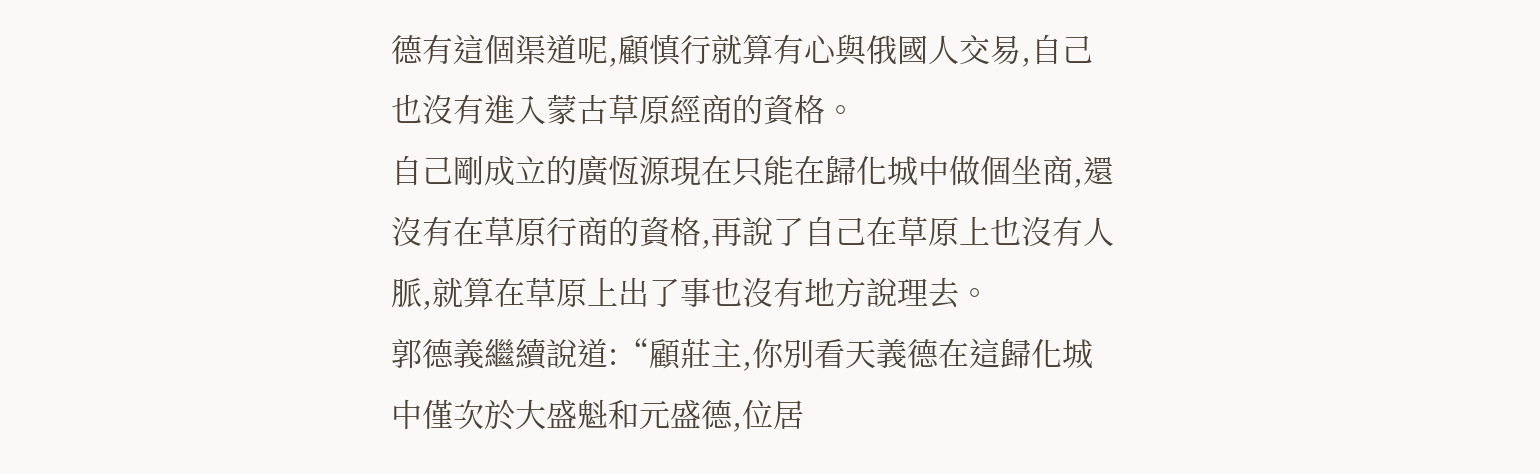德有這個渠道呢,顧慎行就算有心與俄國人交易,自己也沒有進入蒙古草原經商的資格。
自己剛成立的廣恆源現在只能在歸化城中做個坐商,還沒有在草原行商的資格,再說了自己在草原上也沒有人脈,就算在草原上出了事也沒有地方說理去。
郭德義繼續說道:“顧莊主,你別看天義德在這歸化城中僅次於大盛魁和元盛德,位居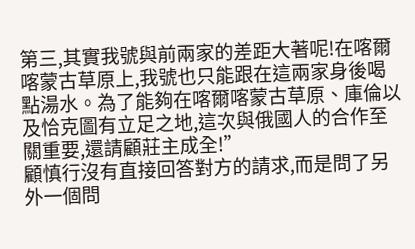第三,其實我號與前兩家的差距大著呢!在喀爾喀蒙古草原上,我號也只能跟在這兩家身後喝點湯水。為了能夠在喀爾喀蒙古草原、庫倫以及恰克圖有立足之地,這次與俄國人的合作至關重要,還請顧莊主成全!”
顧慎行沒有直接回答對方的請求,而是問了另外一個問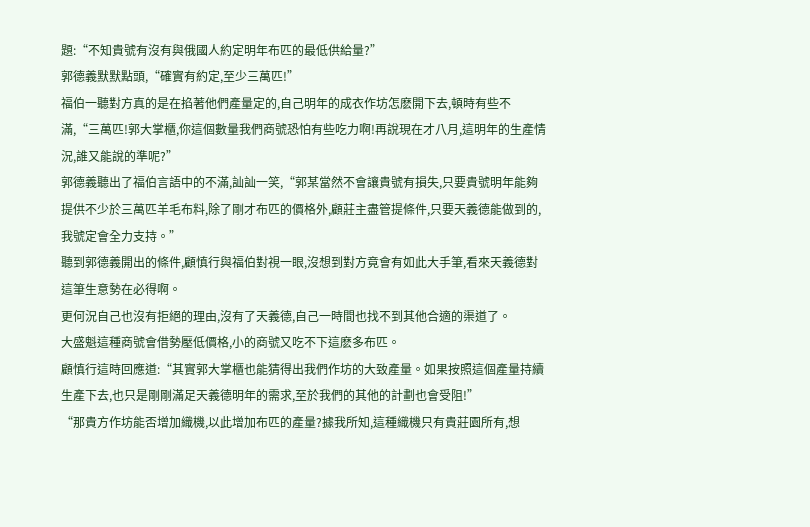題:“不知貴號有沒有與俄國人約定明年布匹的最低供給量?”
郭德義默默點頭,“確實有約定,至少三萬匹!”
福伯一聽對方真的是在掐著他們產量定的,自己明年的成衣作坊怎麽開下去,頓時有些不滿,“三萬匹!郭大掌櫃,你這個數量我們商號恐怕有些吃力啊!再說現在才八月,這明年的生產情況,誰又能說的準呢?”
郭德義聽出了福伯言語中的不滿,訕訕一笑,“郭某當然不會讓貴號有損失,只要貴號明年能夠提供不少於三萬匹羊毛布料,除了剛才布匹的價格外,顧莊主盡管提條件,只要天義德能做到的,我號定會全力支持。”
聽到郭德義開出的條件,顧慎行與福伯對視一眼,沒想到對方竟會有如此大手筆,看來天義德對這筆生意勢在必得啊。
更何況自己也沒有拒絕的理由,沒有了天義德,自己一時間也找不到其他合適的渠道了。
大盛魁這種商號會借勢壓低價格,小的商號又吃不下這麽多布匹。
顧慎行這時回應道:“其實郭大掌櫃也能猜得出我們作坊的大致產量。如果按照這個產量持續生產下去,也只是剛剛滿足天義德明年的需求,至於我們的其他的計劃也會受阻!”
“那貴方作坊能否增加織機,以此增加布匹的產量?據我所知,這種織機只有貴莊園所有,想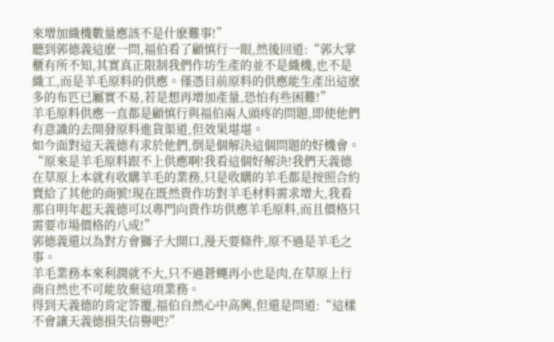來增加織機數量應該不是什麽難事!”
聽到郭德義這麽一問,福伯看了顧慎行一眼,然後回道:“郭大掌櫃有所不知,其實真正限制我們作坊生產的並不是織機,也不是織工,而是羊毛原料的供應。僅憑目前原料的供應能生產出這麽多的布匹已屬實不易,若是想再增加產量,恐怕有些困難!”
羊毛原料供應一直都是顧慎行與福伯兩人頭疼的問題,即使他們有意識的去開發原料進貨渠道,但效果堪堪。
如今面對這天義德有求於他們,倒是個解決這個問題的好機會。
“原來是羊毛原料跟不上供應啊!我看這個好解決!我們天義德在草原上本就有收購羊毛的業務,只是收購的羊毛都是按照合約賣給了其他的商號!現在既然貴作坊對羊毛材料需求增大,我看那自明年起天義德可以專門向貴作坊供應羊毛原料,而且價格只需要市場價格的八成!”
郭德義還以為對方會獅子大開口,漫天要條件,原不過是羊毛之事。
羊毛業務本來利潤就不大,只不過蒼蠅再小也是肉,在草原上行商自然也不可能放棄這項業務。
得到天義德的肯定答覆,福伯自然心中高興,但還是問道:“這樣不會讓天義德損失信譽吧?”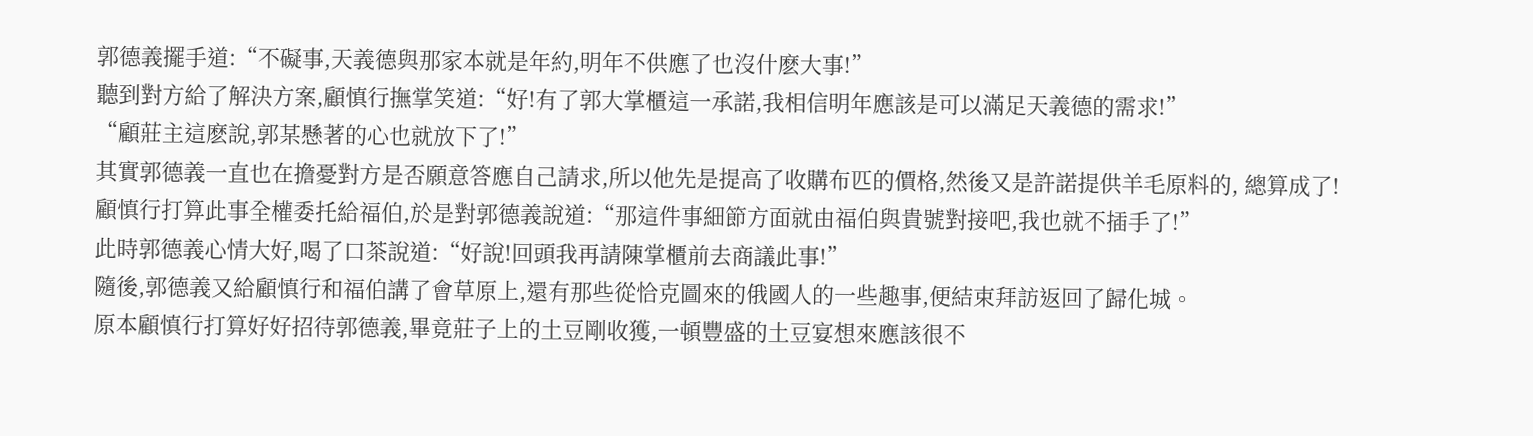郭德義擺手道:“不礙事,天義德與那家本就是年約,明年不供應了也沒什麽大事!”
聽到對方給了解決方案,顧慎行撫掌笑道:“好!有了郭大掌櫃這一承諾,我相信明年應該是可以滿足天義德的需求!”
“顧莊主這麽說,郭某懸著的心也就放下了!”
其實郭德義一直也在擔憂對方是否願意答應自己請求,所以他先是提高了收購布匹的價格,然後又是許諾提供羊毛原料的, 總算成了!
顧慎行打算此事全權委托給福伯,於是對郭德義說道:“那這件事細節方面就由福伯與貴號對接吧,我也就不插手了!”
此時郭德義心情大好,喝了口茶說道:“好說!回頭我再請陳掌櫃前去商議此事!”
隨後,郭德義又給顧慎行和福伯講了會草原上,還有那些從恰克圖來的俄國人的一些趣事,便結束拜訪返回了歸化城。
原本顧慎行打算好好招待郭德義,畢竟莊子上的土豆剛收獲,一頓豐盛的土豆宴想來應該很不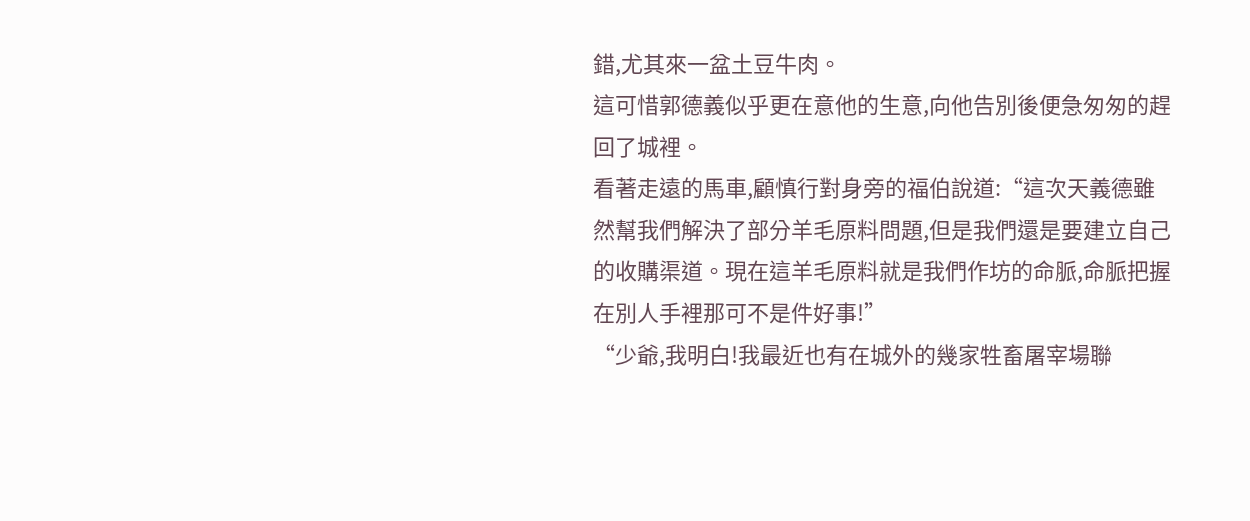錯,尤其來一盆土豆牛肉。
這可惜郭德義似乎更在意他的生意,向他告別後便急匆匆的趕回了城裡。
看著走遠的馬車,顧慎行對身旁的福伯說道:“這次天義德雖然幫我們解決了部分羊毛原料問題,但是我們還是要建立自己的收購渠道。現在這羊毛原料就是我們作坊的命脈,命脈把握在別人手裡那可不是件好事!”
“少爺,我明白!我最近也有在城外的幾家牲畜屠宰場聯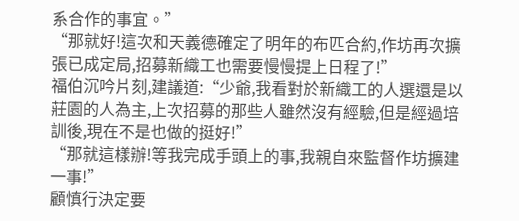系合作的事宜。”
“那就好!這次和天義德確定了明年的布匹合約,作坊再次擴張已成定局,招募新織工也需要慢慢提上日程了!”
福伯沉吟片刻,建議道:“少爺,我看對於新織工的人選還是以莊園的人為主,上次招募的那些人雖然沒有經驗,但是經過培訓後,現在不是也做的挺好!”
“那就這樣辦!等我完成手頭上的事,我親自來監督作坊擴建一事!”
顧慎行決定要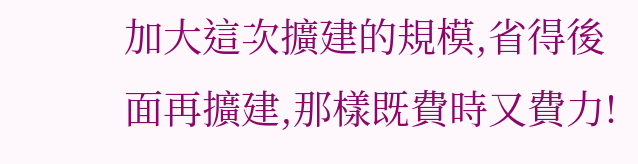加大這次擴建的規模,省得後面再擴建,那樣既費時又費力!